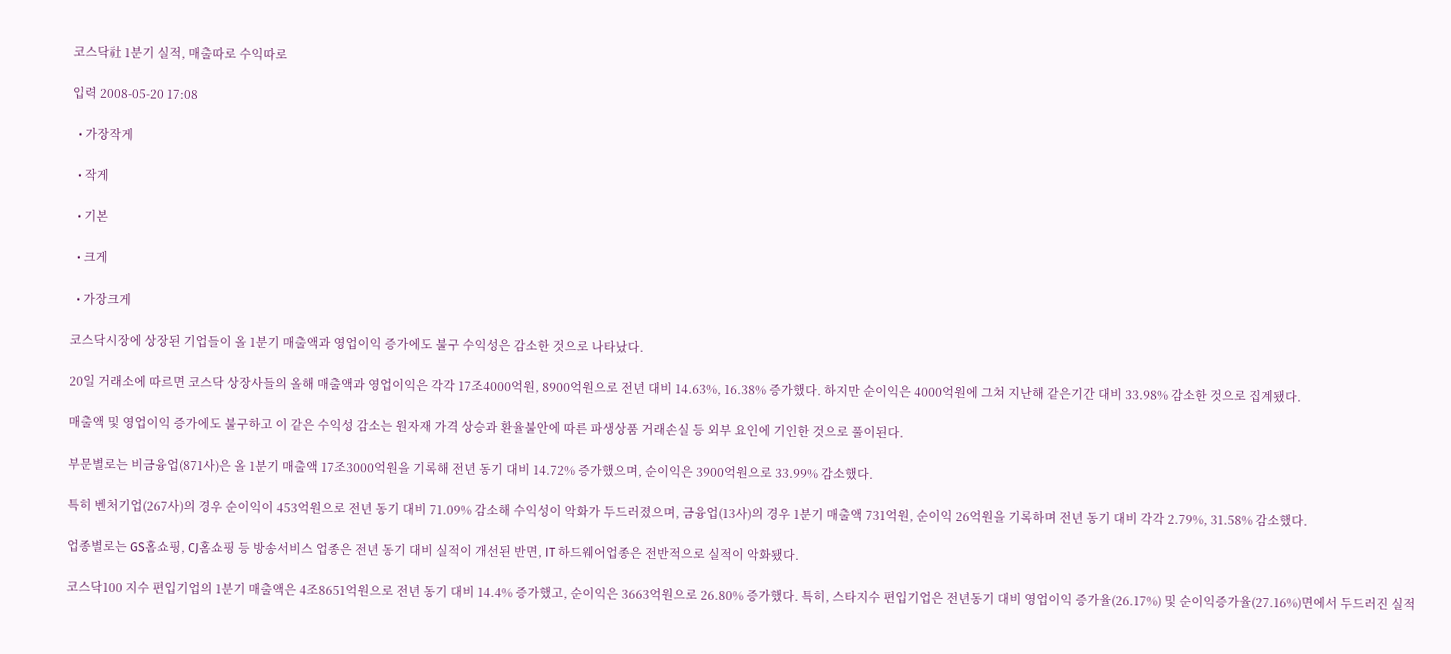코스닥社 1분기 실적, 매출따로 수익따로

입력 2008-05-20 17:08

  • 가장작게

  • 작게

  • 기본

  • 크게

  • 가장크게

코스닥시장에 상장된 기업들이 올 1분기 매출액과 영업이익 증가에도 불구 수익성은 감소한 것으로 나타났다.

20일 거래소에 따르면 코스닥 상장사들의 올해 매출액과 영업이익은 각각 17조4000억원, 8900억원으로 전년 대비 14.63%, 16.38% 증가했다. 하지만 순이익은 4000억원에 그쳐 지난해 같은기간 대비 33.98% 감소한 것으로 집계됐다.

매출액 및 영업이익 증가에도 불구하고 이 같은 수익성 감소는 원자재 가격 상승과 환율불안에 따른 파생상품 거래손실 등 외부 요인에 기인한 것으로 풀이된다.

부문별로는 비금융업(871사)은 올 1분기 매출액 17조3000억원을 기록해 전년 동기 대비 14.72% 증가했으며, 순이익은 3900억원으로 33.99% 감소했다.

특히 벤처기업(267사)의 경우 순이익이 453억원으로 전년 동기 대비 71.09% 감소해 수익성이 악화가 두드러졌으며, 금융업(13사)의 경우 1분기 매출액 731억원, 순이익 26억원을 기록하며 전년 동기 대비 각각 2.79%, 31.58% 감소했다.

업종별로는 GS홈쇼핑, CJ홈쇼핑 등 방송서비스 업종은 전년 동기 대비 실적이 개선된 반면, IT 하드웨어업종은 전반적으로 실적이 악화됐다.

코스닥100 지수 편입기업의 1분기 매출액은 4조8651억원으로 전년 동기 대비 14.4% 증가했고, 순이익은 3663억원으로 26.80% 증가했다. 특히, 스타지수 편입기업은 전년동기 대비 영업이익 증가율(26.17%) 및 순이익증가율(27.16%)면에서 두드러진 실적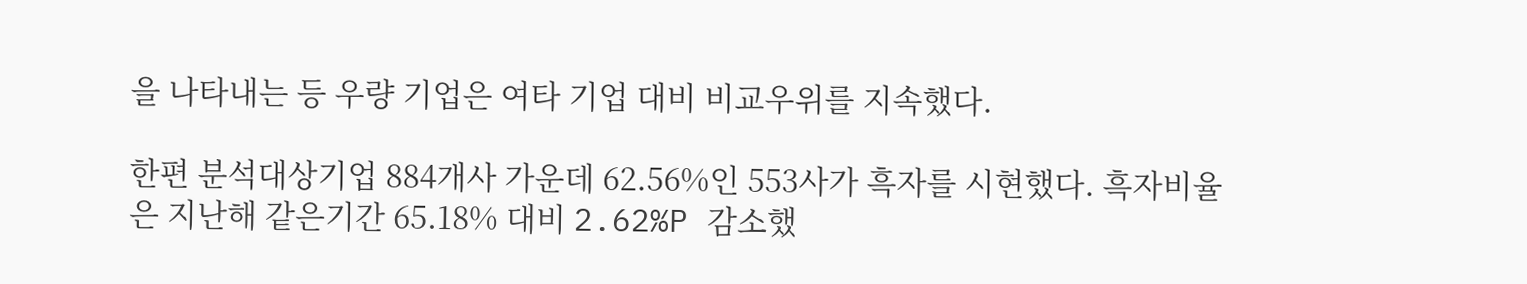을 나타내는 등 우량 기업은 여타 기업 대비 비교우위를 지속했다.

한편 분석대상기업 884개사 가운데 62.56%인 553사가 흑자를 시현했다. 흑자비율은 지난해 같은기간 65.18% 대비 2.62%P 감소했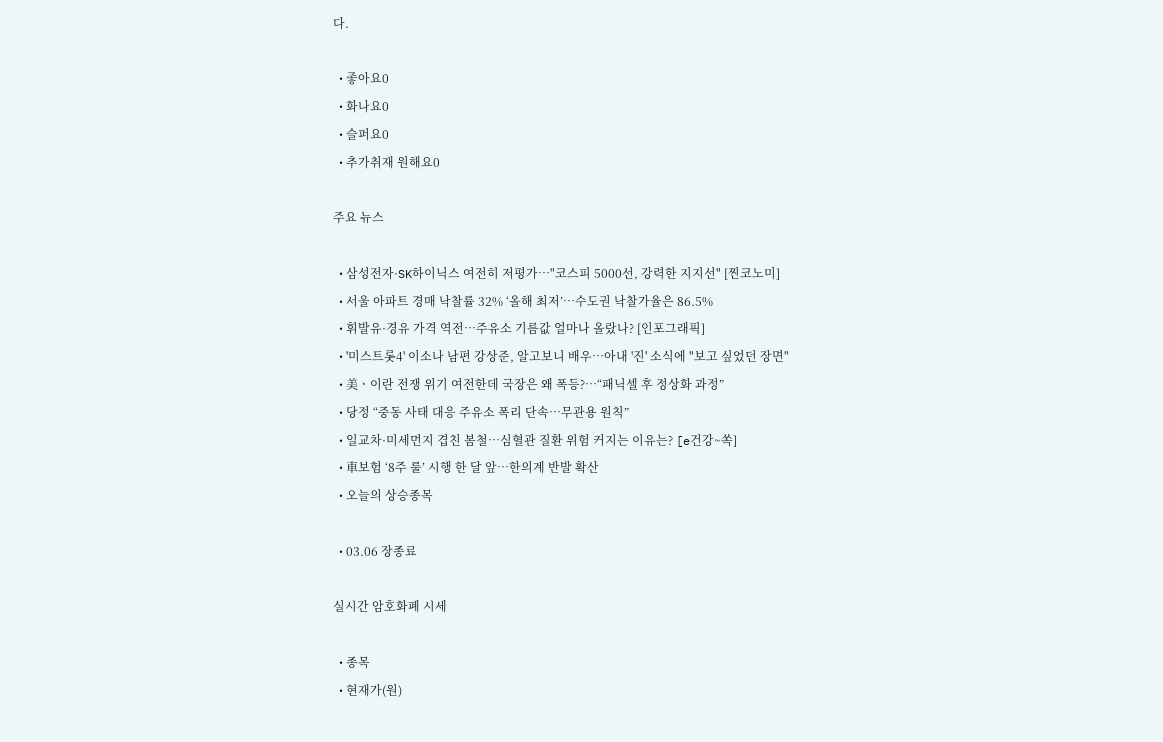다.

  • 좋아요0
  • 화나요0
  • 슬퍼요0
  • 추가취재 원해요0

주요 뉴스

  • 삼성전자·SK하이닉스 여전히 저평가…"코스피 5000선, 강력한 지지선" [찐코노미]
  • 서울 아파트 경매 낙찰률 32% ‘올해 최저’⋯수도권 낙찰가율은 86.5%
  • 휘발유·경유 가격 역전…주유소 기름값 얼마나 올랐나? [인포그래픽]
  • '미스트롯4' 이소나 남편 강상준, 알고보니 배우⋯아내 '진' 소식에 "보고 싶었던 장면"
  • 美ㆍ이란 전쟁 위기 여전한데 국장은 왜 폭등?⋯“패닉셀 후 정상화 과정”
  • 당정 “중동 사태 대응 주유소 폭리 단속…무관용 원칙”
  • 일교차·미세먼지 겹친 봄철…심혈관 질환 위험 커지는 이유는? [e건강~쏙]
  • 車보험 ‘8주 룰’ 시행 한 달 앞…한의계 반발 확산
  • 오늘의 상승종목

  • 03.06 장종료

실시간 암호화폐 시세

  • 종목
  • 현재가(원)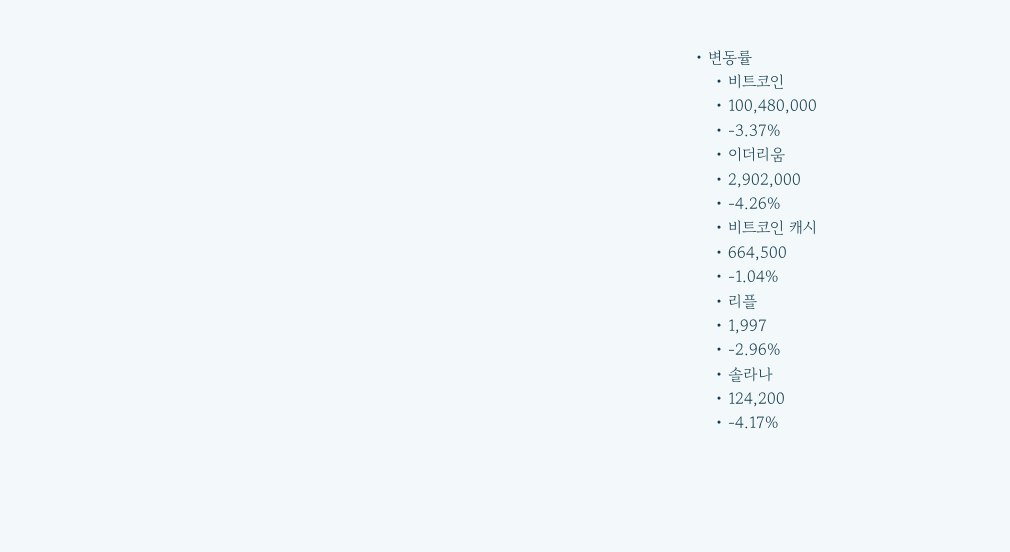• 변동률
    • 비트코인
    • 100,480,000
    • -3.37%
    • 이더리움
    • 2,902,000
    • -4.26%
    • 비트코인 캐시
    • 664,500
    • -1.04%
    • 리플
    • 1,997
    • -2.96%
    • 솔라나
    • 124,200
    • -4.17%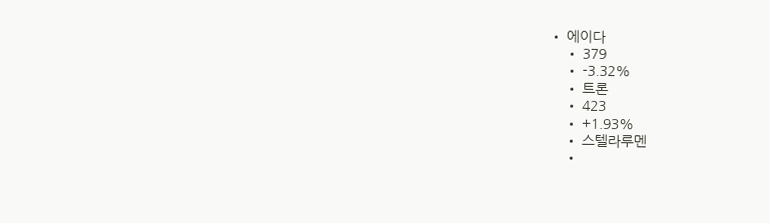• 에이다
    • 379
    • -3.32%
    • 트론
    • 423
    • +1.93%
    • 스텔라루멘
    •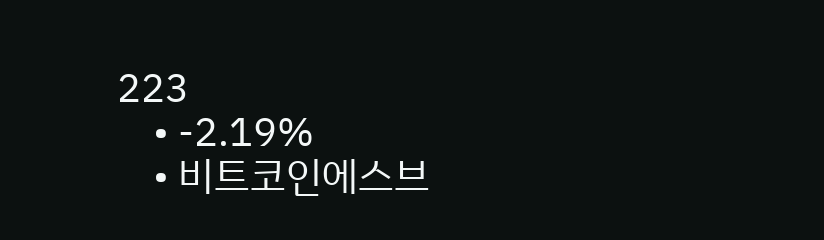223
    • -2.19%
    • 비트코인에스브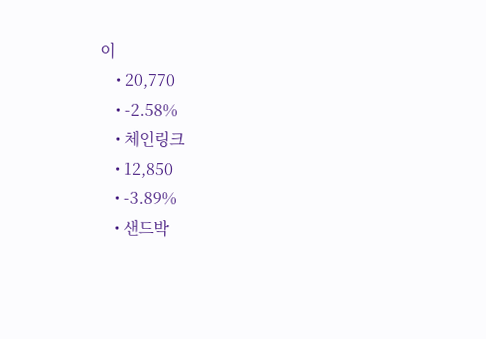이
    • 20,770
    • -2.58%
    • 체인링크
    • 12,850
    • -3.89%
    • 샌드박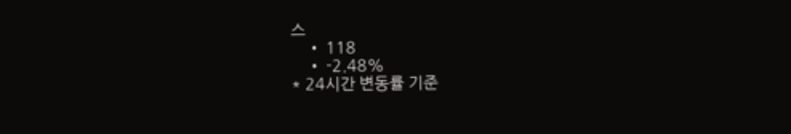스
    • 118
    • -2.48%
* 24시간 변동률 기준